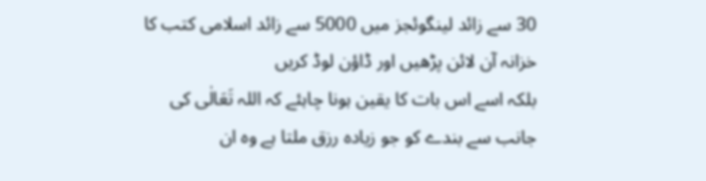30 سے زائد لینگوئجز میں 5000 سے زائد اسلامی کتب کا خزانہ آن لائن پڑھیں اور ڈاؤن لوڈ کریں
بلکہ اسے اس بات کا یقین ہونا چاہئے کہ اللہ تَعَالٰی کی جانب سے بندے کو جو زیادہ رزق ملتا ہے وہ ان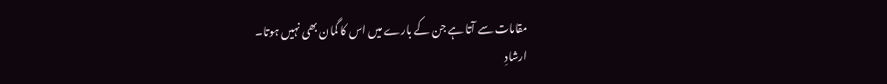مقامات سے آتا ہے جن کے بارے میں اس کا گمان بھی نہیں ہوتا۔
ارشادِ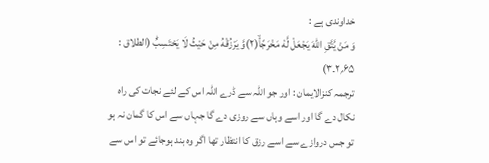خداوندی ہے :
وَ مَنْ یَّتَّقِ اللّٰهَ یَجْعَلْ لَّهٗ مَخْرَجًاۙ(۲)وَّ یَرْزُقْهُ مِنْ حَیْثُ لَا یَحْتَسِبُؕ (الطلاق : ۶۵؍۲۔۳)
ترجمہ کنزالایمان : اور جو اللہ سے ڈرے اللہ اس کے لئے نجات کی راہ نکال دے گا اور اسے وہاں سے روزی دے گا جہاں سے اس کا گمان نہ ہو
تو جس دروازے سے اسے رزق کا انتظار تھا اگر وہ بند ہوجائے تو اس سے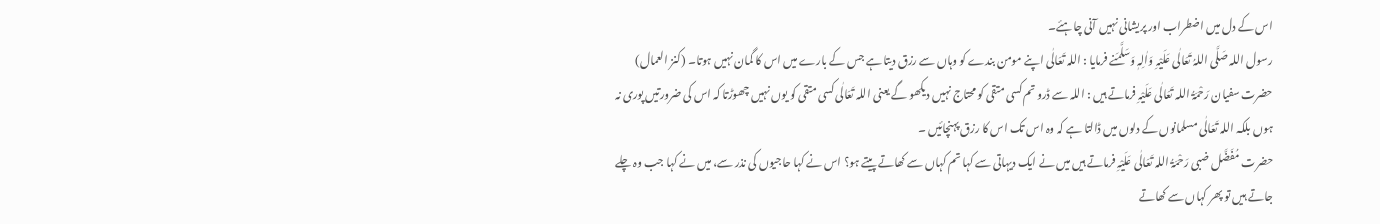اس کے دل میں اضطراب اور پریشانی نہیں آنی چاہئے۔
رسول اللہ صَلَّی اللہُ تَعَالٰی عَلَیْہِ وَاٰلِہٖ وَسَلَّمَنے فرمایا : اللہ تَعَالٰی اپنے مومن بندے کو وہاں سے رزق دیتا ہے جس کے بارے میں اس کا گمان نہیں ہوتا۔ (کنز العمال)
حضرت سفیان رَحْمَۃُ اللہ تَعَالٰی عَلَیْہِ فرماتے ہیں : اللہ سے ڈرو تم کسی متقی کو محتاج نہیں دیکھو گے یعنی اللہ تَعَالٰی کسی متقی کو یوں نہیں چھوڑتا کہ اس کی ضرورتیں پوری نہ ہوں بلکہ اللہ تَعَالٰی مسلمانوں کے دلوں میں ڈالتا ہے کہ وہ اس تک اس کا رزق پہنچائیں ۔
حضرت مُفَضَّل ضبی رَحْمَۃُ اللہ تَعَالٰی عَلَیْہِ فرماتے ہیں میں نے ایک دیہاتی سے کہا تم کہاں سے کھاتے پیتے ہو؟ اس نے کہا حاجیوں کی نذر سے، میں نے کہا جب وہ چلے جاتے ہیں تو پھر کہاں سے کھاتے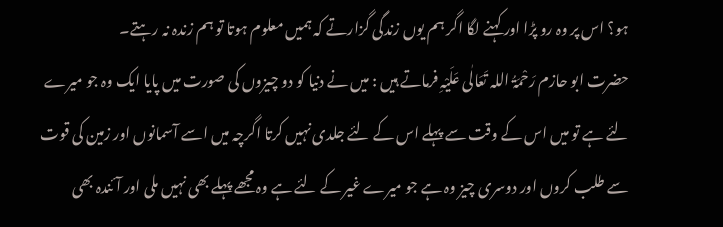ہو؟ اس پر وہ رو پڑا اور کہنے لگا اگر ہم یوں زندگی گزارتے کہ ہمیں معلوم ہوتا تو ہم زندہ نہ رہتے۔
حضرت ابو حازم رَحْمَۃُ اللہ تَعَالٰی عَلَیْہِ فرماتے ہیں : میں نے دنیا کو دو چیزوں کی صورت میں پایا ایک وہ جو میرے لئے ہے تو میں اس کے وقت سے پہلے اس کے لئے جلدی نہیں کرتا اگرچہ میں اسے آسمانوں اور زمین کی قوت سے طلب کروں اور دوسری چیز وہ ہے جو میرے غیر کے لئے ہے وہ مجھے پہلے بھی نہیں ملی اور آئندہ بھی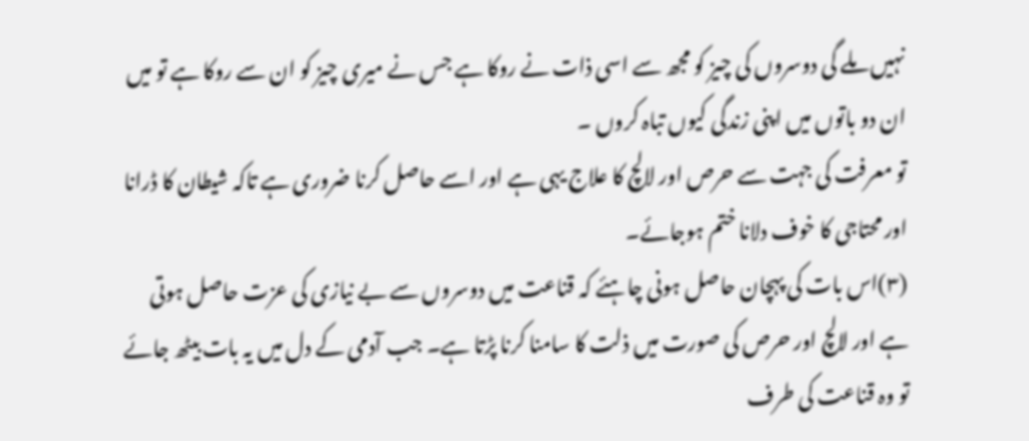نہیں ملے گی دوسروں کی چیز کو مجھ سے اسی ذات نے روکا ہے جس نے میری چیز کو ان سے روکا ہے تو میں ان دو باتوں میں اپنی زندگی کیوں تباہ کروں ۔
تو معرفت کی جہت سے حرص اور لالچ کا علاج یہی ہے اور اسے حاصل کرنا ضروری ہے تاکہ شیطان کا ڈرانا اور محتاجی کا خوف دلانا ختم ہوجائے۔
(۳)اس بات کی پہچان حاصل ہونی چاہئے کہ قناعت میں دوسروں سے بے نیازی کی عزت حاصل ہوتی ہے اور لالچ اور حرص کی صورت میں ذلت کا سامنا کرنا پڑتا ہے۔ جب آدمی کے دل میں یہ بات بیٹھ جائے تو وہ قناعت کی طرف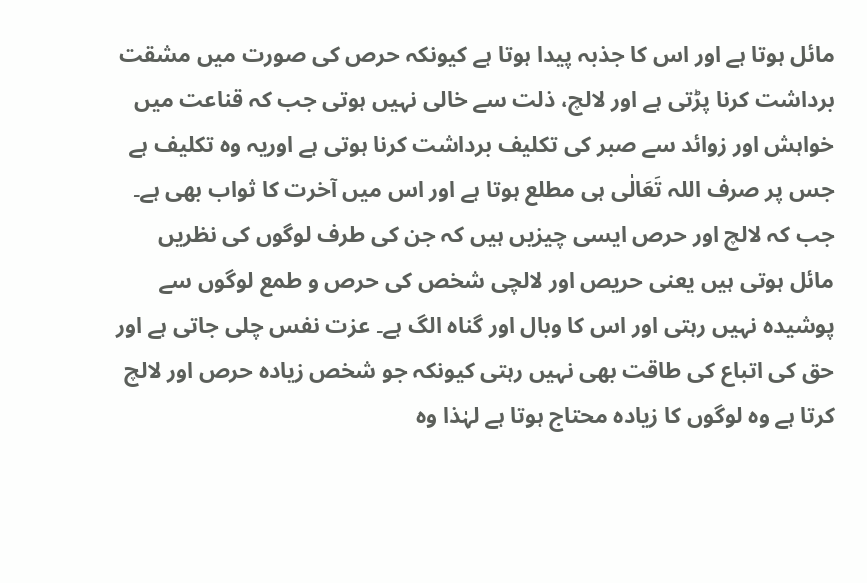مائل ہوتا ہے اور اس کا جذبہ پیدا ہوتا ہے کیونکہ حرص کی صورت میں مشقت برداشت کرنا پڑتی ہے اور لالچ، ذلت سے خالی نہیں ہوتی جب کہ قناعت میں خواہش اور زوائد سے صبر کی تکلیف برداشت کرنا ہوتی ہے اوریہ وہ تکلیف ہے جس پر صرف اللہ تَعَالٰی ہی مطلع ہوتا ہے اور اس میں آخرت کا ثواب بھی ہے۔ جب کہ لالچ اور حرص ایسی چیزیں ہیں کہ جن کی طرف لوگوں کی نظریں مائل ہوتی ہیں یعنی حریص اور لالچی شخص کی حرص و طمع لوگوں سے پوشیدہ نہیں رہتی اور اس کا وبال اور گناہ الگ ہے۔ عزت نفس چلی جاتی ہے اور حق کی اتباع کی طاقت بھی نہیں رہتی کیونکہ جو شخص زیادہ حرص اور لالچ کرتا ہے وہ لوگوں کا زیادہ محتاج ہوتا ہے لہٰذا وہ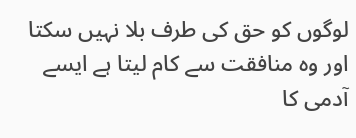لوگوں کو حق کی طرف بلا نہیں سکتا اور وہ منافقت سے کام لیتا ہے ایسے آدمی کا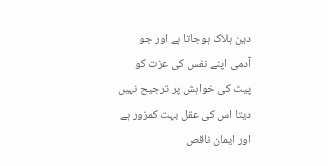دین ہلاک ہوجاتا ہے اور جو آدمی اپنے نفس کی عزت کو پیٹ کی خواہش پر ترجیح نہیں دیتا اس کی عقل بہت کمزور ہے اور ایمان ناقص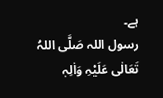ہے۔
رسول اللہ صَلَّی اللہُ تَعَالٰی عَلَیْہِ وَاٰلِہٖ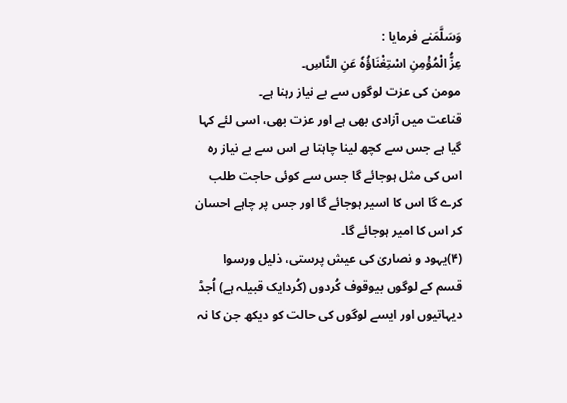وَسَلَّمَنے فرمایا :
عِزُّ الْمُؤْمِنِ اسْتِغْنَاؤُہٗ عَنِ النَّاسِ۔
مومن کی عزت لوگوں سے بے نیاز رہنا ہے۔
قناعت میں آزادی بھی ہے اور عزت بھی، اسی لئے کہا گیا ہے جس سے کچھ لینا چاہتا ہے اس سے بے نیاز رہ اس کی مثل ہوجائے گا جس سے کوئی حاجت طلب کرے گا اس کا اسیر ہوجائے گا اور جس پر چاہے احسان کر اس کا امیر ہوجائے گا۔
(۴)یہود و نصاریٰ کی عیش پرستی، ذلیل ورسوا قسم کے لوگوں بیوقوف کُردوں (کُردایک قبیلہ ہے) اُجڈ دیہاتیوں اور ایسے لوگوں کی حالت کو دیکھ جن کا نہ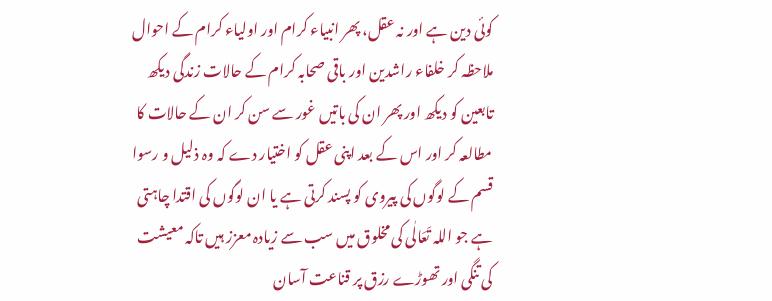کوئی دین ہے اور نہ عقل، پھر انبیاء کرام اور اولیاء کرام کے احوال ملاحظہ کر خلفاء راشدین اور باقی صحابہ کرام کے حالات زندگی دیکھ تابعین کو دیکھ اور پھر ان کی باتیں غور سے سن کر ان کے حالات کا مطالعہ کر اور اس کے بعد اپنی عقل کو اختیار دے کہ وہ ذلیل و رسوا قسم کے لوگوں کی پیروی کو پسند کرتی ہے یا ان لوگوں کی اقتدا چاہتی ہے جو اللہ تَعَالٰی کی مخلوق میں سب سے زیادہ معزز ہیں تاکہ معیشت کی تنگی اور تھوڑے رزق پر قناعت آسان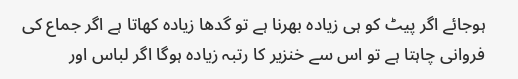ہوجائے اگر پیٹ کو ہی زیادہ بھرنا ہے تو گدھا زیادہ کھاتا ہے اگر جماع کی فروانی چاہتا ہے تو اس سے خنزیر کا رتبہ زیادہ ہوگا اگر لباس اور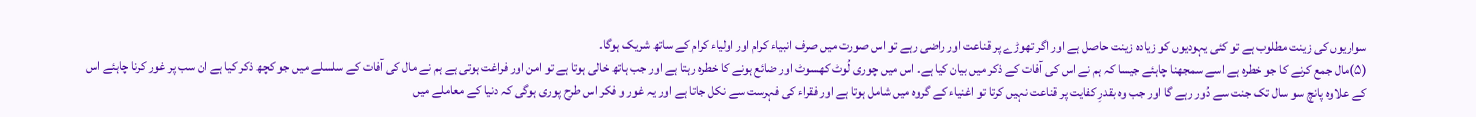سواریوں کی زینت مطلوب ہے تو کئی یہودیوں کو زیادہ زینت حاصل ہے اور اگر تھوڑے پر قناعت اور راضی رہے تو اس صورت میں صرف انبیاء کرام اور اولیاء کرام کے ساتھ شریک ہوگا۔
(۵)مال جمع کرنے کا جو خطرہ ہے اسے سمجھنا چاہئے جیسا کہ ہم نے اس کی آفات کے ذکر میں بیان کیا ہے۔ اس میں چوری لُوٹ کھسوٹ اور ضائع ہونے کا خطرہ رہتا ہے اور جب ہاتھ خالی ہوتا ہے تو امن اور فراغت ہوتی ہے ہم نے مال کی آفات کے سلسلے میں جو کچھ ذکر کیا ہے ان سب پر غور کرنا چاہئے اس کے علاوہ پانچ سو سال تک جنت سے دُور رہے گا اور جب وہ بقدرِ کفایت پر قناعت نہیں کرتا تو اغنیاء کے گروہ میں شامل ہوتا ہے اور فقراء کی فہرست سے نکل جاتا ہے اور یہ غور و فکر اس طرح پوری ہوگی کہ دنیا کے معاملے میں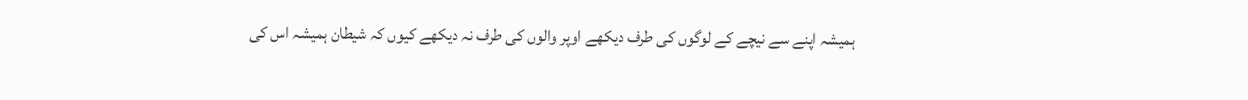ہمیشہ اپنے سے نیچے کے لوگوں کی طرف دیکھے اوپر والوں کی طرف نہ دیکھے کیوں کہ شیطان ہمیشہ اس کی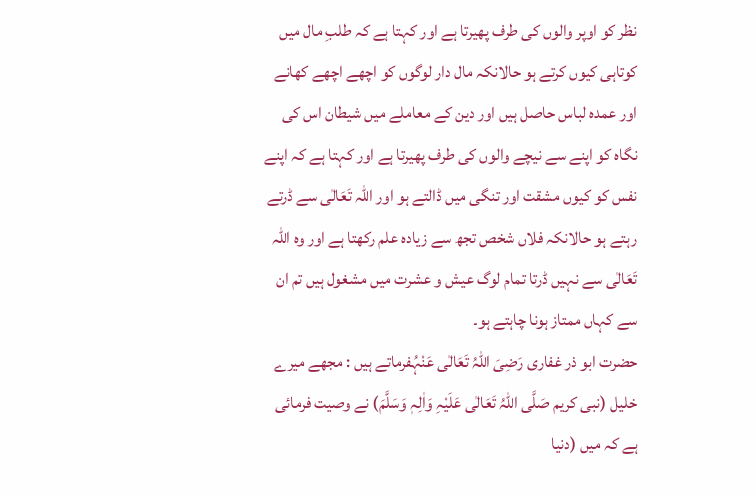نظر کو اوپر والوں کی طرف پھیرتا ہے اور کہتا ہے کہ طلبِ مال میں کوتاہی کیوں کرتے ہو حالانکہ مال دار لوگوں کو اچھے اچھے کھانے اور عمدہ لباس حاصل ہیں اور دین کے معاملے میں شیطان اس کی نگاہ کو اپنے سے نیچے والوں کی طرف پھیرتا ہے اور کہتا ہے کہ اپنے نفس کو کیوں مشقت اور تنگی میں ڈالتے ہو اور اللہ تَعَالٰی سے ڈرتے رہتے ہو حالانکہ فلاں شخص تجھ سے زیادہ علم رکھتا ہے اور وہ اللہ تَعَالٰی سے نہیں ڈرتا تمام لوگ عیش و عشرت میں مشغول ہیں تم ان سے کہاں ممتاز ہونا چاہتے ہو۔
حضرت ابو ذر غفاری رَضِیَ اللہُ تَعَالٰی عَنْہُفرماتے ہیں : مجھے میرے خلیل (نبی کریم صَلَّی اللہُ تَعَالٰی عَلَیْہِ وَاٰلِہٖ وَسَلَّمَ) نے وصیت فرمائی ہے کہ میں (دنیا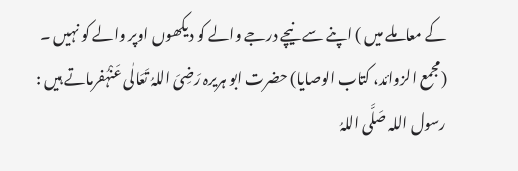کے معاملے میں ) اپنے سے نیچے درجے والے کو دیکھوں اوپر والے کو نہیں ۔ (مجمع الزوائد، کتاب الوصایا) حضرت ابو ہریرہ رَضِیَ اللہُ تَعَالٰی عَنْہُفرماتے ہیں : رسول اللہ صَلَّی اللہُ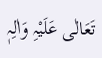تَعَالٰی عَلَیْہِ وَاٰلِہٖ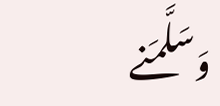وَسَلَّمَنے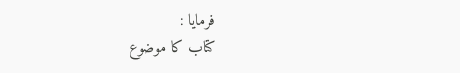فرمایا :
کتاب کا موضوع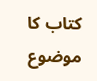کتاب کا موضوع